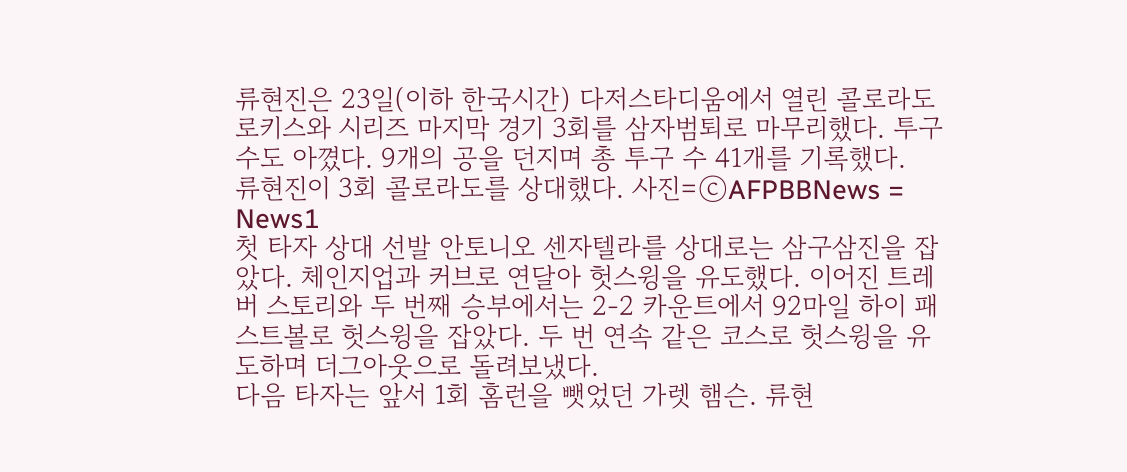류현진은 23일(이하 한국시간) 다저스타디움에서 열린 콜로라도 로키스와 시리즈 마지막 경기 3회를 삼자범퇴로 마무리했다. 투구 수도 아꼈다. 9개의 공을 던지며 총 투구 수 41개를 기록했다.
류현진이 3회 콜로라도를 상대했다. 사진=ⓒAFPBBNews = News1
첫 타자 상대 선발 안토니오 센자텔라를 상대로는 삼구삼진을 잡았다. 체인지업과 커브로 연달아 헛스윙을 유도했다. 이어진 트레버 스토리와 두 번째 승부에서는 2-2 카운트에서 92마일 하이 패스트볼로 헛스윙을 잡았다. 두 번 연속 같은 코스로 헛스윙을 유도하며 더그아웃으로 돌려보냈다.
다음 타자는 앞서 1회 홈런을 뺏었던 가렛 햄슨. 류현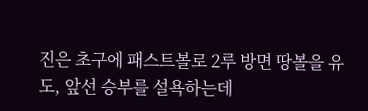진은 초구에 패스트볼로 2루 방면 땅볼을 유도, 앞선 승부를 설욕하는데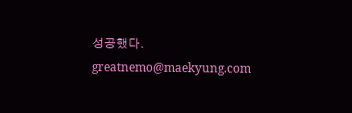성공했다. greatnemo@maekyung.com